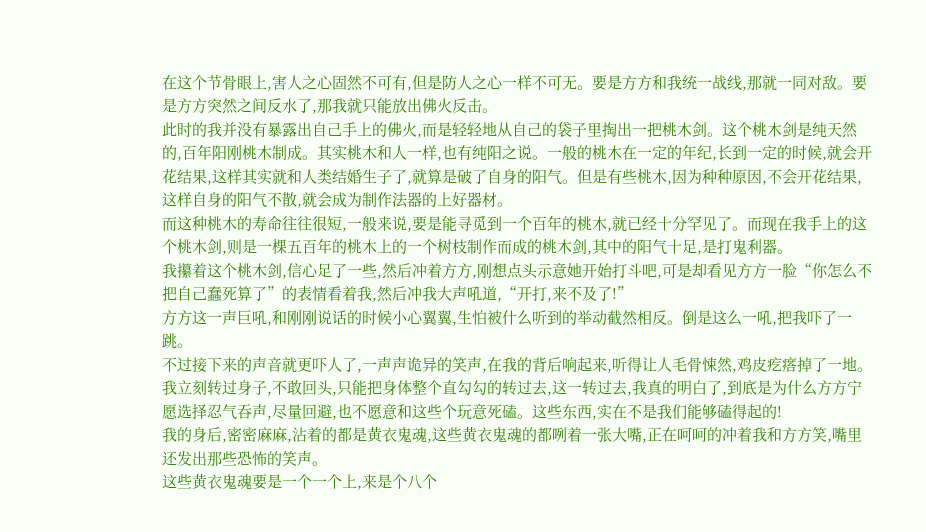在这个节骨眼上,害人之心固然不可有,但是防人之心一样不可无。要是方方和我统一战线,那就一同对敌。要是方方突然之间反水了,那我就只能放出佛火反击。
此时的我并没有暴露出自己手上的佛火,而是轻轻地从自己的袋子里掏出一把桃木剑。这个桃木剑是纯天然的,百年阳刚桃木制成。其实桃木和人一样,也有纯阳之说。一般的桃木在一定的年纪,长到一定的时候,就会开花结果,这样其实就和人类结婚生子了,就算是破了自身的阳气。但是有些桃木,因为种种原因,不会开花结果,这样自身的阳气不散,就会成为制作法器的上好器材。
而这种桃木的寿命往往很短,一般来说,要是能寻觅到一个百年的桃木,就已经十分罕见了。而现在我手上的这个桃木剑,则是一棵五百年的桃木上的一个树枝制作而成的桃木剑,其中的阳气十足,是打鬼利器。
我攥着这个桃木剑,信心足了一些,然后冲着方方,刚想点头示意她开始打斗吧,可是却看见方方一脸“你怎么不把自己蠢死算了”的表情看着我,然后冲我大声吼道,“开打,来不及了!”
方方这一声巨吼,和刚刚说话的时候小心翼翼,生怕被什么听到的举动截然相反。倒是这么一吼,把我吓了一跳。
不过接下来的声音就更吓人了,一声声诡异的笑声,在我的背后响起来,听得让人毛骨悚然,鸡皮疙瘩掉了一地。
我立刻转过身子,不敢回头,只能把身体整个直勾勾的转过去,这一转过去,我真的明白了,到底是为什么方方宁愿选择忍气吞声,尽量回避,也不愿意和这些个玩意死磕。这些东西,实在不是我们能够磕得起的!
我的身后,密密麻麻,沾着的都是黄衣鬼魂,这些黄衣鬼魂的都咧着一张大嘴,正在呵呵的冲着我和方方笑,嘴里还发出那些恐怖的笑声。
这些黄衣鬼魂要是一个一个上,来是个八个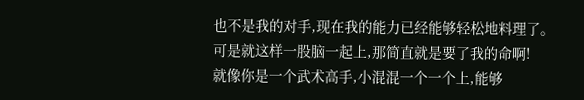也不是我的对手,现在我的能力已经能够轻松地料理了。可是就这样一股脑一起上,那简直就是要了我的命啊!
就像你是一个武术高手,小混混一个一个上,能够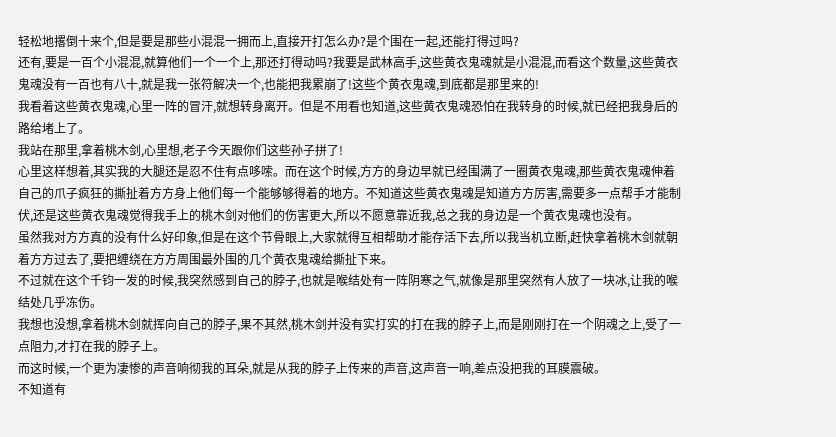轻松地撂倒十来个,但是要是那些小混混一拥而上,直接开打怎么办?是个围在一起,还能打得过吗?
还有,要是一百个小混混,就算他们一个一个上,那还打得动吗?我要是武林高手,这些黄衣鬼魂就是小混混,而看这个数量,这些黄衣鬼魂没有一百也有八十,就是我一张符解决一个,也能把我累崩了!这些个黄衣鬼魂,到底都是那里来的!
我看着这些黄衣鬼魂,心里一阵的冒汗,就想转身离开。但是不用看也知道,这些黄衣鬼魂恐怕在我转身的时候,就已经把我身后的路给堵上了。
我站在那里,拿着桃木剑,心里想,老子今天跟你们这些孙子拼了!
心里这样想着,其实我的大腿还是忍不住有点哆嗦。而在这个时候,方方的身边早就已经围满了一圈黄衣鬼魂,那些黄衣鬼魂伸着自己的爪子疯狂的撕扯着方方身上他们每一个能够够得着的地方。不知道这些黄衣鬼魂是知道方方厉害,需要多一点帮手才能制伏,还是这些黄衣鬼魂觉得我手上的桃木剑对他们的伤害更大,所以不愿意靠近我,总之我的身边是一个黄衣鬼魂也没有。
虽然我对方方真的没有什么好印象,但是在这个节骨眼上,大家就得互相帮助才能存活下去,所以我当机立断,赶快拿着桃木剑就朝着方方过去了,要把缠绕在方方周围最外围的几个黄衣鬼魂给撕扯下来。
不过就在这个千钧一发的时候,我突然感到自己的脖子,也就是喉结处有一阵阴寒之气,就像是那里突然有人放了一块冰,让我的喉结处几乎冻伤。
我想也没想,拿着桃木剑就挥向自己的脖子,果不其然,桃木剑并没有实打实的打在我的脖子上,而是刚刚打在一个阴魂之上,受了一点阻力,才打在我的脖子上。
而这时候,一个更为凄惨的声音响彻我的耳朵,就是从我的脖子上传来的声音,这声音一响,差点没把我的耳膜震破。
不知道有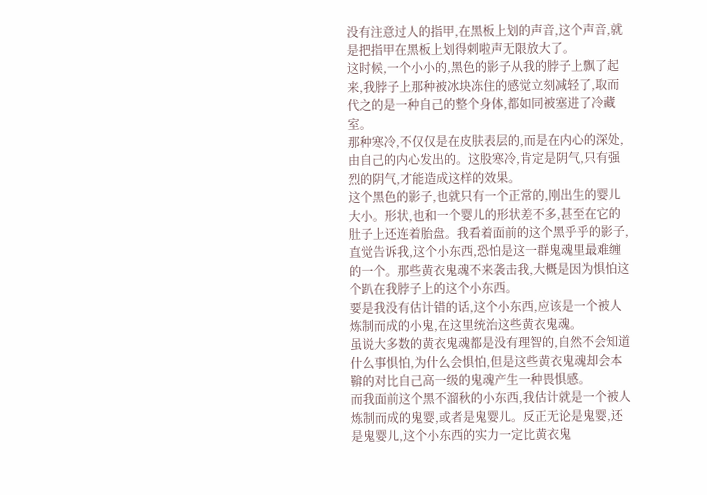没有注意过人的指甲,在黑板上划的声音,这个声音,就是把指甲在黑板上划得刺啦声无限放大了。
这时候,一个小小的,黑色的影子从我的脖子上飘了起来,我脖子上那种被冰块冻住的感觉立刻减轻了,取而代之的是一种自己的整个身体,都如同被塞进了冷藏室。
那种寒冷,不仅仅是在皮肤表层的,而是在内心的深处,由自己的内心发出的。这股寒冷,肯定是阴气,只有强烈的阴气,才能造成这样的效果。
这个黑色的影子,也就只有一个正常的,刚出生的婴儿大小。形状,也和一个婴儿的形状差不多,甚至在它的肚子上还连着胎盘。我看着面前的这个黑乎乎的影子,直觉告诉我,这个小东西,恐怕是这一群鬼魂里最难缠的一个。那些黄衣鬼魂不来袭击我,大概是因为惧怕这个趴在我脖子上的这个小东西。
要是我没有估计错的话,这个小东西,应该是一个被人炼制而成的小鬼,在这里统治这些黄衣鬼魂。
虽说大多数的黄衣鬼魂都是没有理智的,自然不会知道什么事惧怕,为什么会惧怕,但是这些黄衣鬼魂却会本鞥的对比自己高一级的鬼魂产生一种畏惧感。
而我面前这个黑不溜秋的小东西,我估计就是一个被人炼制而成的鬼婴,或者是鬼婴儿。反正无论是鬼婴,还是鬼婴儿,这个小东西的实力一定比黄衣鬼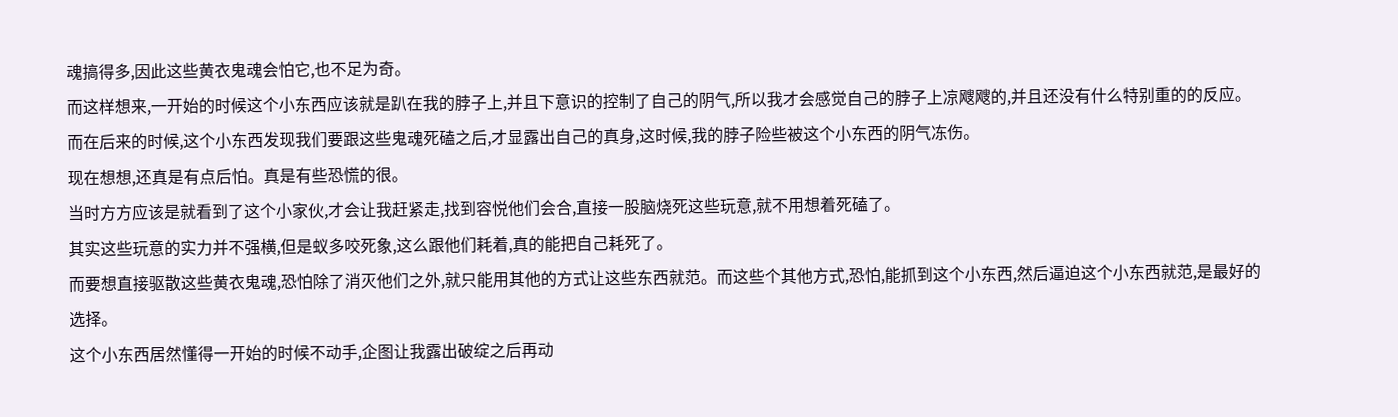魂搞得多,因此这些黄衣鬼魂会怕它,也不足为奇。
而这样想来,一开始的时候这个小东西应该就是趴在我的脖子上,并且下意识的控制了自己的阴气,所以我才会感觉自己的脖子上凉飕飕的,并且还没有什么特别重的的反应。
而在后来的时候,这个小东西发现我们要跟这些鬼魂死磕之后,才显露出自己的真身,这时候,我的脖子险些被这个小东西的阴气冻伤。
现在想想,还真是有点后怕。真是有些恐慌的很。
当时方方应该是就看到了这个小家伙,才会让我赶紧走,找到容悦他们会合,直接一股脑烧死这些玩意,就不用想着死磕了。
其实这些玩意的实力并不强横,但是蚁多咬死象,这么跟他们耗着,真的能把自己耗死了。
而要想直接驱散这些黄衣鬼魂,恐怕除了消灭他们之外,就只能用其他的方式让这些东西就范。而这些个其他方式,恐怕,能抓到这个小东西,然后逼迫这个小东西就范,是最好的选择。
这个小东西居然懂得一开始的时候不动手,企图让我露出破绽之后再动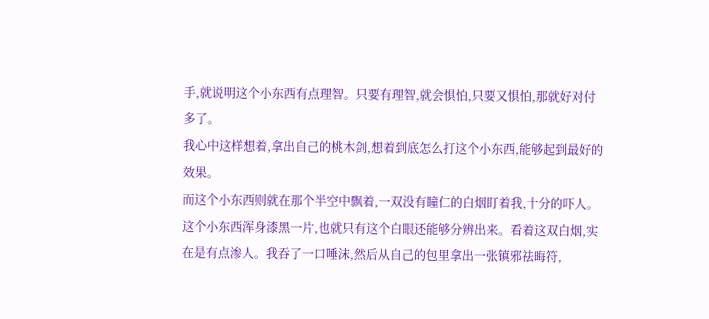手,就说明这个小东西有点理智。只要有理智,就会惧怕,只要又惧怕,那就好对付多了。
我心中这样想着,拿出自己的桃木剑,想着到底怎么打这个小东西,能够起到最好的效果。
而这个小东西则就在那个半空中飘着,一双没有瞳仁的白烟盯着我,十分的吓人。这个小东西浑身漆黑一片,也就只有这个白眼还能够分辨出来。看着这双白烟,实在是有点渗人。我吞了一口唾沫,然后从自己的包里拿出一张镇邪祛晦符,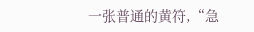一张普通的黄符,“急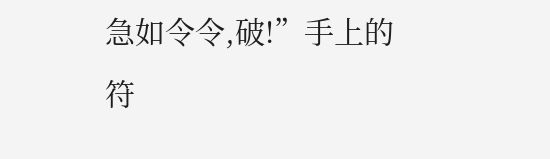急如令令,破!”手上的符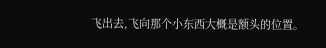飞出去,飞向那个小东西大概是额头的位置。